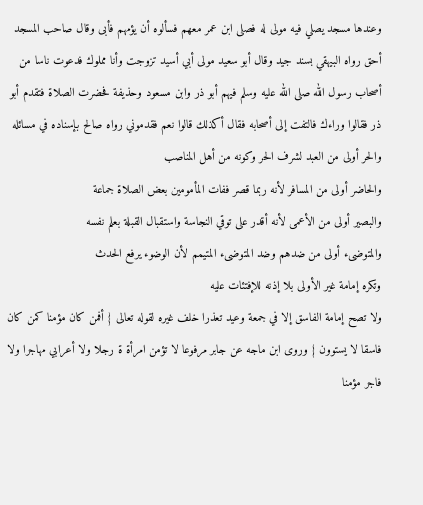وعندها مسجد يصلي فيه مولى له فصلى ابن عمر معهم فسألوه أن يؤمهم فأبى وقال صاحب المسجد أحق رواه البيهقي بسند جيد وقال أبو سعيد مولى أبي أسيد تزوجت وأنا مملوك فدعوت ناسا من أصحاب رسول الله صلى الله عليه وسلم فيهم أبو ذر وابن مسعود وحذيفة فحضرت الصلاة فتقدم أبو ذر فقالوا وراءك فالتفت إلى أصحابه فقال أكذلك قالوا نعم فقدموني رواه صالح بإسناده في مسائله
والحر أولى من العبد لشرف الحر وكونه من أهل المناصب
والحاضر أولى من المسافر لأنه ربما قصر ففات المأمومين بعض الصلاة جماعة
والبصير أولى من الأعمى لأنه أقدر على توقي النجاسة واستقبال القبلة بعلم نفسه
والمتوضىء أولى من ضدهم وضد المتوضىء المتيمم لأن الوضوء يرفع الحدث
وتكره إمامة غير الأولى بلا إذنه للإفتئات عليه
ولا تصح إمامة الفاسق إلا في جمعة وعيد تعذرا خلف غيره لقوله تعالى { أفمن كان مؤمنا كمن كان فاسقا لا يستوون } وروى ابن ماجه عن جابر مرفوعا لا تؤمن امرأة ة رجلا ولا أعرابي مهاجرا ولا فاجر مؤمنا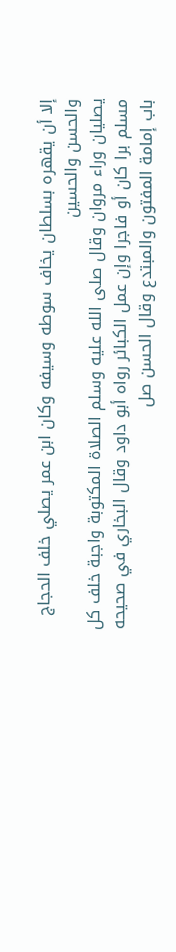إلا أن يقهره بسلطان يخاف سوطه وسيفه وكان ابن عمر يصلي خلف الحجاج والحسن والحسين
يصليان وراء مروان وقال صلى الله عليه وسلم الصلاة المكتوبة واجبة خلف كل مسلم برا كان أو فاجرا وإن عمل الكبائر رواه أبو داود وقال البخاري في صحيحه باب إمامة المفتون والمبتدع وقال الحسن صل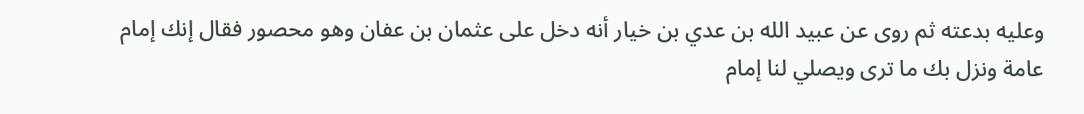وعليه بدعته ثم روى عن عبيد الله بن عدي بن خيار أنه دخل على عثمان بن عفان وهو محصور فقال إنك إمام عامة ونزل بك ما ترى ويصلي لنا إمام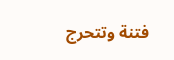فتنة وتتحرج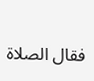فقال الصلاة